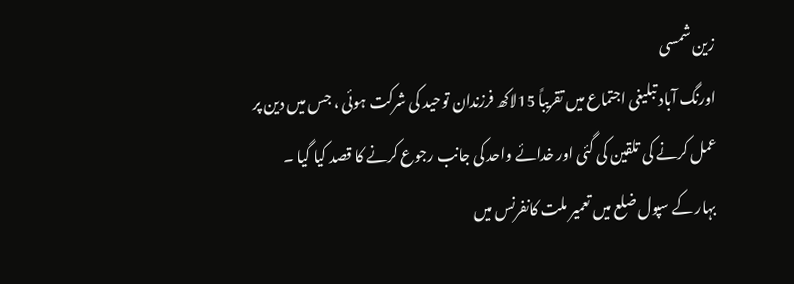زین شمسی
اورنگ آباد تبلیغی اجتماع میں تقریباً 15لاکھ فرزندان توحید کی شرکت ہوئی ، جس میں دین پر عمل کرنے کی تلقین کی گئی اور خدائے واحد کی جانب رجوع کرنے کا قصد کیا گیا ۔
بہار کے سپول ضلع میں تعمیر ملت کانفرنس میں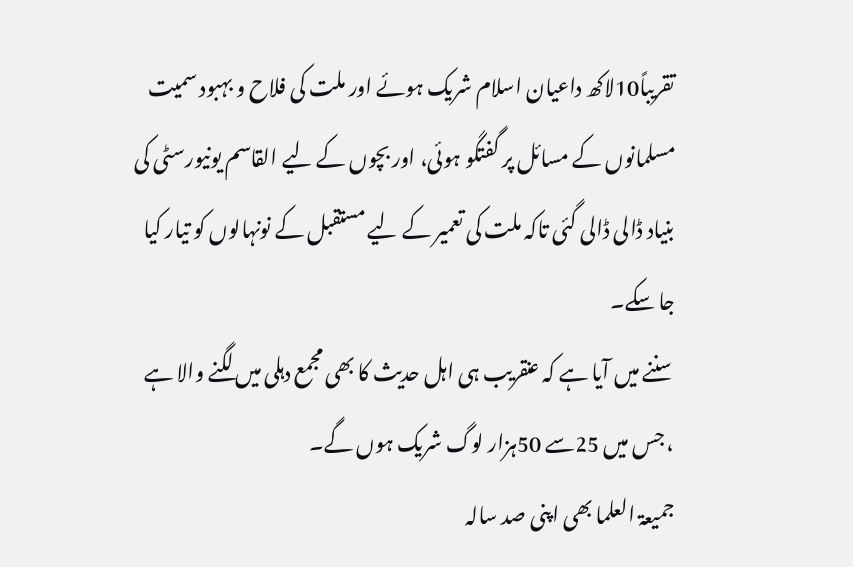تقریباً10لاکھ داعیان اسلام شریک ہوئے اور ملت کی فلاح و بہبود سمیت مسلمانوں کے مسائل پر گفتگو ہوئی، اور بچوں کے لیے القاسم یونیورسٹی کی بنیاد ڈالی ڈالی گئی تاکہ ملت کی تعمیر کے لیے مستقبل کے نونہالوں کو تیار کیا جا سکے۔
سننے میں آیا ہے کہ عنقریب ہی اہل حدیث کا بھی مجمع دہلی میں لگنے والا ہے ، جس میں 25سے 50ہزار لوگ شریک ہوں گے۔
جمیعۃ العلما بھی اپنی صد سالہ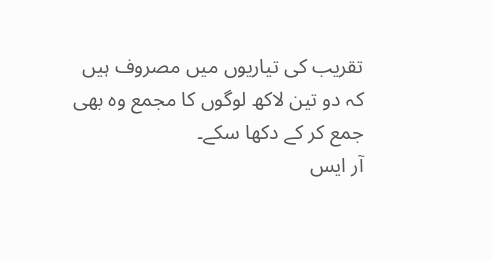تقریب کی تیاریوں میں مصروف ہیں کہ دو تین لاکھ لوگوں کا مجمع وہ بھی جمع کر کے دکھا سکے۔
آر ایس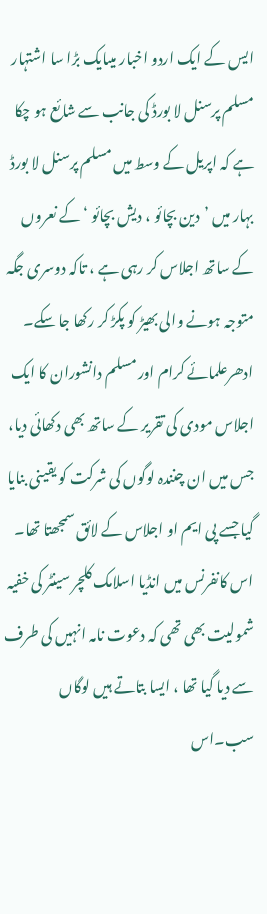ایس کے ایک اردو اخبار میںایک بڑا سا اشتہار مسلم پرسنل لا بورڈ کی جانب سے شائع ہو چکا ہے کہ اپریل کے وسط میں مسلم پرسنل لا بورڈ بہار میں ’دین بچائو ، دیش بچائو ‘کے نعروں کے ساتھ اجلاس کر رہی ہے ، تاکہ دوسری جگہ متوجہ ہونے والی بھیڑ کو پکڑ کر رکھا جا سکے۔
ادھرعلمائے کرام اور مسلم دانشوران کا ایک اجلاس مودی کی تقریر کے ساتھ بھی دکھائی دیا، جس میں ان چنندہ لوگوں کی شرکت کو یقینی بنایا گیا جسے پی ایم او اجلاس کے لائق سمجھتا تھا۔ اس کانفرنس میں انڈیا اسلامک کلچر سینٹر کی خفیہ شمولیت بھی تھی کہ دعوت نامہ انہیں کی طرف سے دیا گیا تھا ، ایسا بتاتے ہیں لوگاں سب۔اس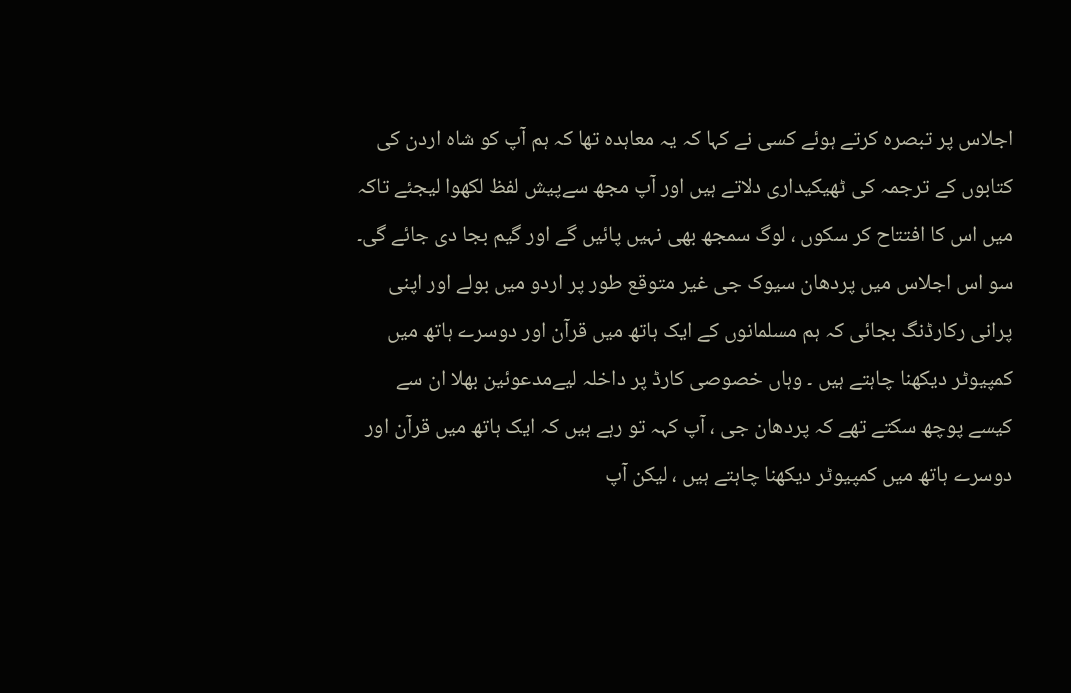اجلاس پر تبصرہ کرتے ہوئے کسی نے کہا کہ یہ معاہدہ تھا کہ ہم آپ کو شاہ اردن کی کتابوں کے ترجمہ کی ٹھیکیداری دلاتے ہیں اور آپ مجھ سےپیش لفظ لکھوا لیجئے تاکہ میں اس کا افتتاح کر سکوں ، لوگ سمجھ بھی نہیں پائیں گے اور گیم بجا دی جائے گی۔
سو اس اجلاس میں پردھان سیوک جی غیر متوقع طور پر اردو میں بولے اور اپنی پرانی رکارڈنگ بجائی کہ ہم مسلمانوں کے ایک ہاتھ میں قرآن اور دوسرے ہاتھ میں کمپیوٹر دیکھنا چاہتے ہیں ۔ وہاں خصوصی کارڈ پر داخلہ لیےمدعوئین بھلا ان سے کیسے پوچھ سکتے تھے کہ پردھان جی ، آپ کہہ تو رہے ہیں کہ ایک ہاتھ میں قرآن اور دوسرے ہاتھ میں کمپیوٹر دیکھنا چاہتے ہیں ، لیکن آپ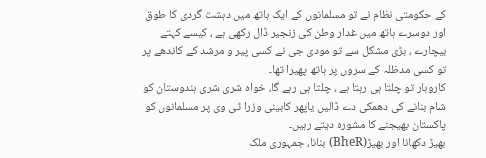کے حکومتی نظام نے تو مسلمانوں کے ایک ہاتھ میں دہشت گردی کا طوق اور دوسرے ہاتھ میں غدار وطن کی زنجیر ڈال رکھی ہے ، کیسے کہتے بیچارے ، بڑی مشکل سے تو مودی جی نے کسی پیر و مرشد کے کاندھے پر تو کسی مدظلہ کے سروں پر ہاتھ پھیرا تھا۔
کاروبار تو چلتا ہی رہتا ہے ، چلتا ہی رہے گا، خواہ شری شری ہندوستان کو شام بنانے کی دھمکی دے ڈالیں یاپھر کابینی وزرا ٹی وی پر مسلمانوں کو پاکستان بھیجنے کا مشورہ دیتے رہیں۔
بھیڑ دکھانا اور بھیڑ(BheR) بنانا، جمہوری ملک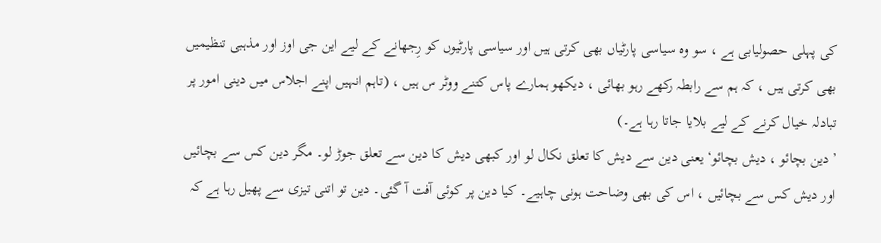کی پہلی حصولیابی ہے ، سو وہ سیاسی پارٹیاں بھی کرتی ہیں اور سیاسی پارٹیوں کو رِجھانے کے لیے این جی اوز اور مذہبی تنظیمیں بھی کرتی ہیں ، کہ ہم سے رابطہ رکھے رہو بھائی ، دیکھو ہمارے پاس کتنے ووٹر س ہیں ، (تاہم انہیں اپنے اجلاس میں دینی امور پر تبادلہ خیال کرنے کے لیے بلایا جاتا رہا ہے۔)
’دین بچائو ، دیش بچائو‘ یعنی دین سے دیش کا تعلق نکال لو اور کبھی دیش کا دین سے تعلق جوڑ لو۔ مگر دین کس سے بچائیں اور دیش کس سے بچائیں ، اس کی بھی وضاحت ہونی چاہیے۔ کیا دین پر کوئی آفت آ گئی۔ دین تو اتنی تیزی سے پھیل رہا ہے کہ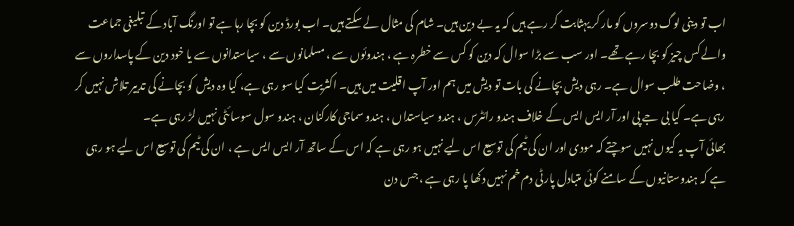اب تو دینی لوگ دوسروں کو مار کر یہثابت کر رہے ہیں کہ یہ بے دین ہیں۔ شام کی مثال لے سکتے ہیں۔ اب بورڈ دین کو بچا رہا ہے تو اورنگ آباد کے تبلیغی جماعت والے کس چیز کو بچا رہے تھے۔ اور سب سے بڑا سوال کہ دین کو کس سے خطرہ ہے ، ہندوئوں سے ، مسلمانوں سے ، سیاستدانوں سے یا خود دین کے پاسداروں سے ، وضاحت طلب سوال ہے۔ رہی دیش بچانے کی بات تو دیش میں ہم اور آپ اقلیت میں ہیں۔ اکثریت کیا سو رہی ہے، کیا وہ دیش کو بچانے کی تدبیر تلاش نہیں کر رہی ہے۔ کیا بی جے پی اور آر ایس ایس کے خلاف ہندو رائٹرس ، ہندو سیاستداں ، ہندو سماجی کارکنان ، ہندو سول سوسائٹی نہیں لڑ رہی ہے۔
بھائی آپ یہ کیوں نہیں سوچتے کہ مودی اور ان کی ٹیم کی توسیع اس لیے نہیں ہو رہی ہے کہ اس کے ساتھ آر ایس ایس ہے ، ان کی ٹیم کی توسیع اس لیے ہو رہی ہے کہ ہندوستانیوں کے سامنے کوئی متبادل پارٹی دم خم نہیں دکھا پا رہی ہے ، جس دن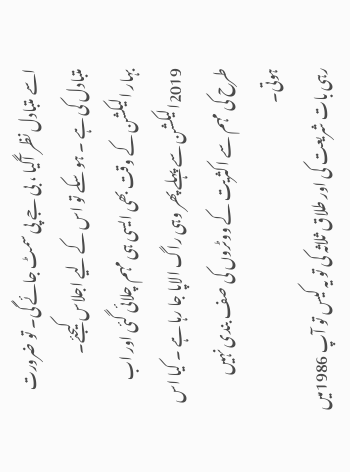اسے متبادل نظر آگیا ، بی جے پی سمٹ جائے گی۔ تو ضرورت متبادل کی ہے ۔ ہو سکے تو اس کے لیے اجلاس کیجئے۔
بہار الیکشن کے وقت بھی ایسی ہی مہم چلائی گئی اور اب 2019الیکشن سے پہلے پھر وہی راگ الاپا جا رہا ہے ۔ کیا اس طرح کی مہم سے اکثریت کے ووٹروں کی صف بندی نہیں ہوتی۔
رہی بات شریعت کی اور طلاق ثلاثہ کی تو یہ کیس تو آپ 1986میں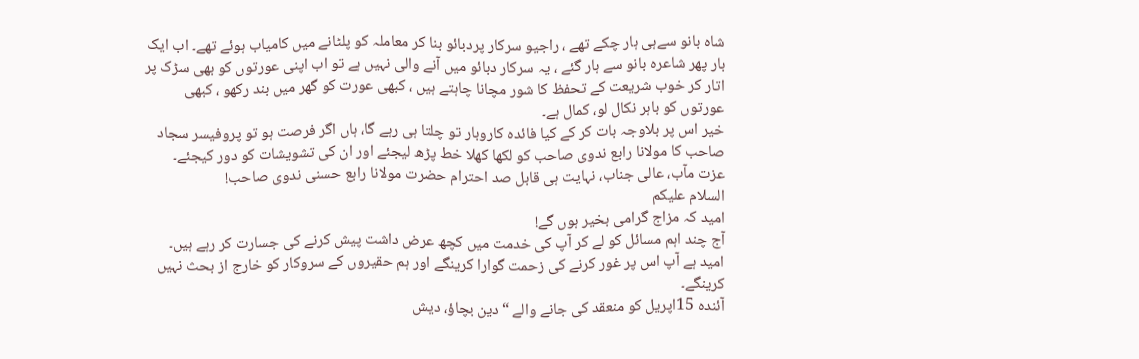شاہ بانو سےہی ہار چکے تھے ، راجیو سرکار پردبائو بنا کر معاملہ کو پلٹانے میں کامیاب ہوئے تھے۔ اب ایک بار پھر شاعرہ بانو سے ہار گئے ، یہ سرکار دبائو میں آنے والی نہیں ہے تو اب اپنی عورتوں کو بھی سڑک پر اتار کر خوب شریعت کے تحفظ کا شور مچانا چاہتے ہیں ، کبھی عورت کو گھر میں بند رکھو ، کبھی عورتوں کو باہر نکال لو، کمال ہے۔
خیر اس پر بلاوجہ بات کر کے کیا فائدہ کاروبار تو چلتا ہی رہے گا، ہاں اگر فرصت ہو تو پروفیسر سجاد صاحب کا مولانا رابع ندوی صاحب کو لکھا کھلا خط پڑھ لیجئے اور ان کی تشویشات کو دور کیجئے۔
عزت مآب، عالی جناب، نہایت ہی قابل صد احترام حضرت مولانا رابع حسنی ندوی صاحب!
السلام علیکم
امید کہ مزاج گرامی بخیر ہوں گے!
آج چند اہم مسائل کو لے کر آپ کی خدمت میں کچھ عرض داشت پیش کرنے کی جسارت کر رہے ہیں۔ امید ہے آپ اس پر غور کرنے کی زحمت گوارا کرینگے اور ہم حقیروں کے سروکار کو خارج از بحث نہیں کرینگے۔
آئندہ 15اپریل کو منعقد کی جانے والے “دین بچاؤ، دیش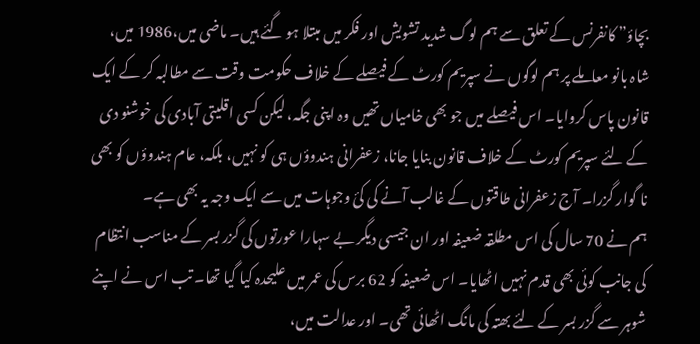بچاؤ” کانفرنس کے تعلق سے ہم لوگ شدید تشویش اور فکر میں مبتلا ہو گئے ہیں۔ ماضی میں،1986 میں، شاہ بانو معاملے پر ہم لوگوں نے سپریم کورٹ کے فیصلے کے خلاف حکومت وقت سے مطالبہ کر کے ایک قانون پاس کروایا۔ اس فیصلے میں جو بھی خامیاں تھیں وہ اپنی جگہ، لیکن کسی اقلیتی آبادی کی خوشنو دی کے لئے سپریم کورٹ کے خلاف قانون بنایا جانا، زعفرانی ہندوؤں ہی کو نہیں، بلکہ، عام ہندوؤں کو بھی نا گوار گزرا۔ آج زعفرانی طاقتوں کے غالب آنے کی کئ وجوہات میں سے ایک وجہ یہ بھی ہے۔
ہم نے 70 سال کی اس مطلقہ ضعیفہ اور ان جیسی دیگر بے سہارا عورتوں کی گزر بسر کے مناسب انتظام کی جانب کوئی بھی قدم نہیں اٹھایا۔ اس ضعیفہ کو 62 برس کی عمر میں علیحدہ کیا گیا تھا۔ تب اس نے اپنے شوہر سے گزر بسر کے لئے بھتہ کی مانگ اٹھائی تھی۔ اور عدالت میں،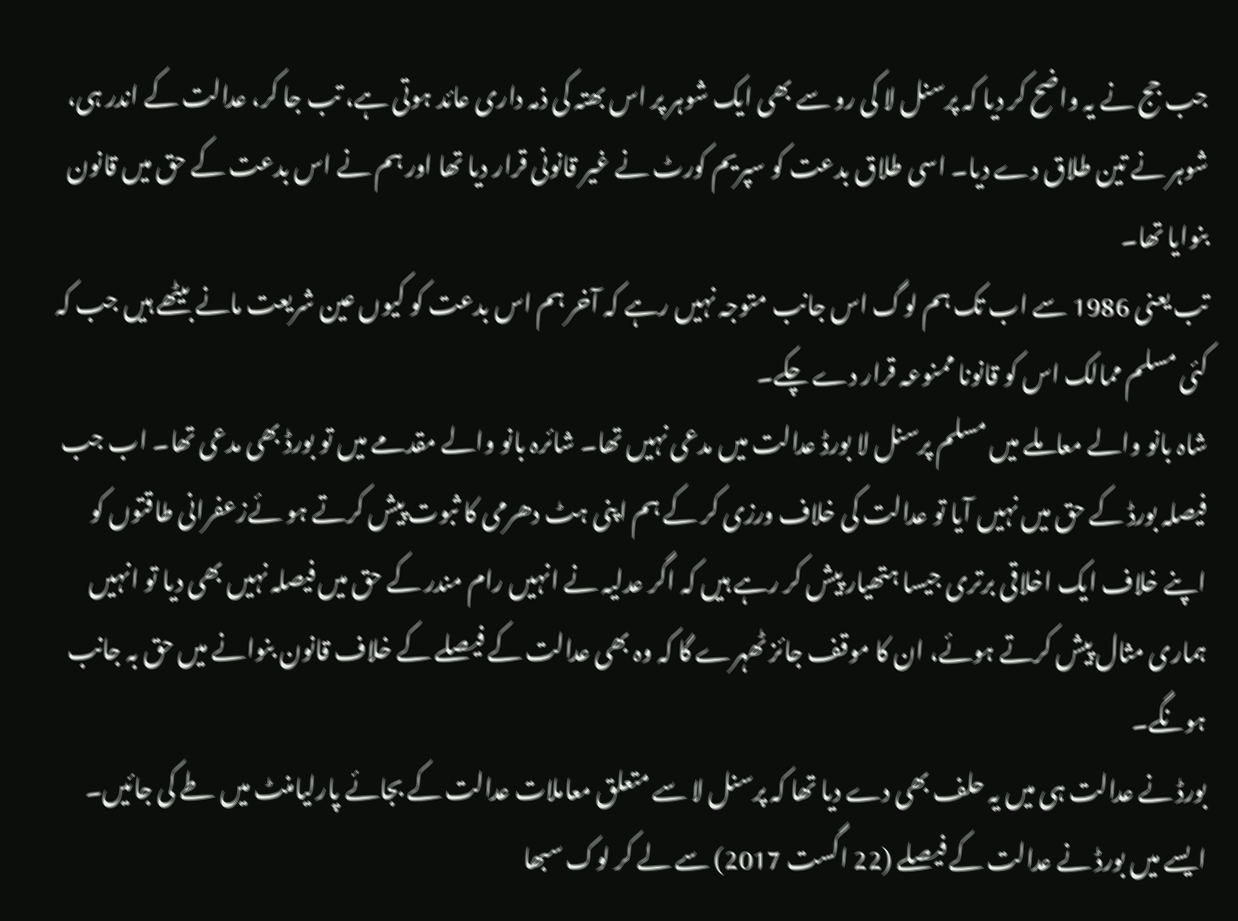جب جج نے یہ واضح کر دیا کہ پرسنل لا کی رو سے بھی ایک شوہر پر اس بھتہ کی ذمہ داری عائد ہوتی ہے، تب جا کر، عدالت کے اندر ہی، شوہر نے تین طلاق دے دیا۔ اسی طلاق بدعت کو سپریم کورٹ نے غیر قانونی قرار دیا تھا اور ہم نے اس بدعت کے حق میں قانون بنوایا تھا۔
تب یعنی 1986 سے اب تک ہم لوگ اس جانب متوجہ نہیں رہے کہ آخر ہم اس بدعت کو کیوں عین شریعت مانے بیٹھے ہیں جب کہ کئی مسلم ممالک اس کو قانونا ممنوعہ قرار دے چکے۔
شاہ بانو والے معاملے میں مسلم پرسنل لا بورڈ عدالت میں مدعی نہیں تھا۔ شائرہ بانو والے مقدمے میں تو بورڈ بھی مدعی تھا۔ اب جب فیصلہ بورڈ کے حق میں نہیں آیا تو عدالت کی خلاف ورزی کر کے ہم اپنی ہٹ دھرمی کا ثبوت پیش کرتے ہو ئےزعفرانی طاقتوں کو اپنے خلاف ایک اخلاقی برتری جیسا ہتھیار پیش کر رہے ہیں کہ اگر عدلیہ نے انہیں رام مندر کے حق میں فیصلہ نہیں بھی دیا تو انہیں ہماری مثال پیش کرتے ہوئے، ان کا موقف جائز ٹھہرے گا کہ وہ بھی عدالت کے فیصلے کے خلاف قانون بنوانے میں حق بہ جانب ہونگے۔
بورڈ نے عدالت ہی میں یہ حلف بھی دے دیا تھا کہ پرسنل لا سے متعلق معاملات عدالت کے بجائے پارلیامنٹ میں طے کی جائیں۔ ایسے میں بورڈ نے عدالت کے فیصلے (22 اگست 2017) سے لے کر لوک سبھا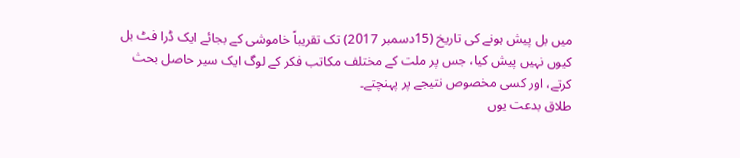میں بل پیش ہونے کی تاریخ (15دسمبر 2017) تک تقریباً خاموشی کے بجائے ایک ڈرا فٹ بل کیوں نہیں پیش کیا، جس پر ملت کے مختلف مکاتب فکر کے لوگ ایک سیر حاصل بحث کرتے، اور کسی مخصوص نتیجے پر پہنچتے۔
طلاق بدعت یوں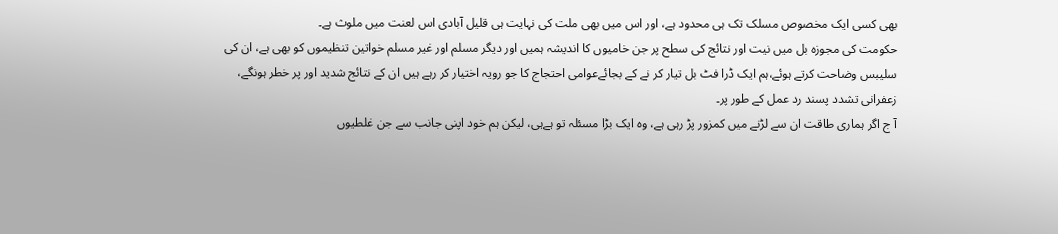بھی کسی ایک مخصوص مسلک تک ہی محدود ہے، اور اس میں بھی ملت کی نہایت ہی قلیل آبادی اس لعنت میں ملوث ہے۔
حکومت کی مجوزہ بل میں نیت اور نتائج کی سطح پر جن خامیوں کا اندیشہ ہمیں اور دیگر مسلم اور غیر مسلم خواتین تنظیموں کو بھی ہے، ان کی سلیبس وضاحت کرتے ہوئے،ہم ایک ڈرا فٹ بل تیار کر نے کے بجائےعوامی احتجاج کا جو رویہ اختیار کر رہے ہیں ان کے نتائج شدید اور پر خطر ہونگے، زعفرانی تشدد پسند رد عمل کے طور پر۔
آ ج اگر ہماری طاقت ان سے لڑنے میں کمزور پڑ رہی ہے، وہ ایک بڑا مسئلہ تو ہےہی، لیکن ہم خود اپنی جانب سے جن غلطیوں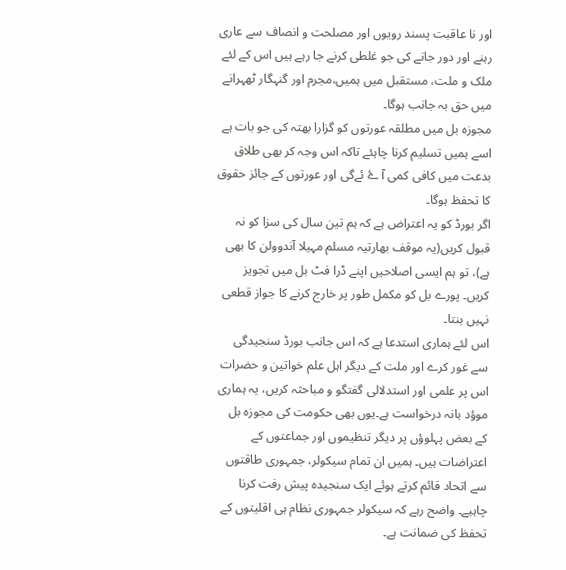اور نا عاقبت پسند رویوں اور مصلحت و انصاف سے عاری رہنے اور دور جانے کی جو غلطی کرنے جا رہے ہیں اس کے لئے ملک و ملت، مستقبل میں ہمیں،مجرم اور گنہگار ٹھہرانے میں حق بہ جانب ہوگا۔
مجوزہ بل میں مطلقہ عورتوں کو گزارا بھتہ کی جو بات ہے اسے ہمیں تسلیم کرنا چاہئے تاکہ اس وجہ کر بھی طلاق بدعت میں کافی کمی آ ۓ ئےگی اور عورتوں کے جائز حقوق کا تحفظ ہوگا۔
اگر بورڈ کو یہ اعتراض ہے کہ ہم تین سال کی سزا کو نہ قبول کریں(یہ موقف بھارتیہ مسلم مہیلا آندوولن کا بھی ہے)، تو ہم ایسی اصلاحیں اپنے ڈرا فٹ بل میں تجویز کریں۔ پورے بل کو مکمل طور پر خارج کرنے کا جواز قطعی نہیں بنتا۔
اس لئے ہماری استدعا ہے کہ اس جانب بورڈ سنجیدگی سے غور کرے اور ملت کے دیگر اہل علم خواتین و حضرات اس پر علمی اور استدلالی گفتگو و مباحثہ کریں، یہ ہماری موؤد بانہ درخواست ہے۔یوں بھی حکومت کی مجوزہ بل کے بعض پہلوؤں پر دیگر تنظیموں اور جماعتوں کے اعتراضات ہیں۔ ہمیں ان تمام سیکولر، جمہوری طاقتوں سے اتحاد قائم کرتے ہوئے ایک سنجیدہ پیش رفت کرنا چاہیے۔ واضح رہے کہ سیکولر جمہوری نظام ہی اقلیتوں کے تحفظ کی ضمانت ہے۔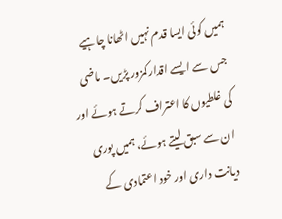ہمیں کوئی ایسا قدم نہیں اٹھانا چاہیے جس سے ایسے اقدار کمزور پڑیں۔ ماضی کی غلطیوں کا اعتراف کرتے ہوئے اور ان سے سبق لیتے ہوئے، ہمیں پوری دیانت داری اور خود اعتمادی کے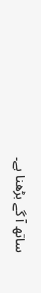ساتھ آ گے بڑھنا ہے۔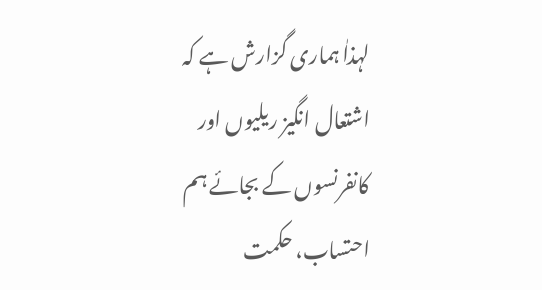لہذاٰ ہماری گزارش ہے کہ اشتعال انگیز ریلیوں اور کانفرنسوں کے بجائے ہم احتساب، حکمت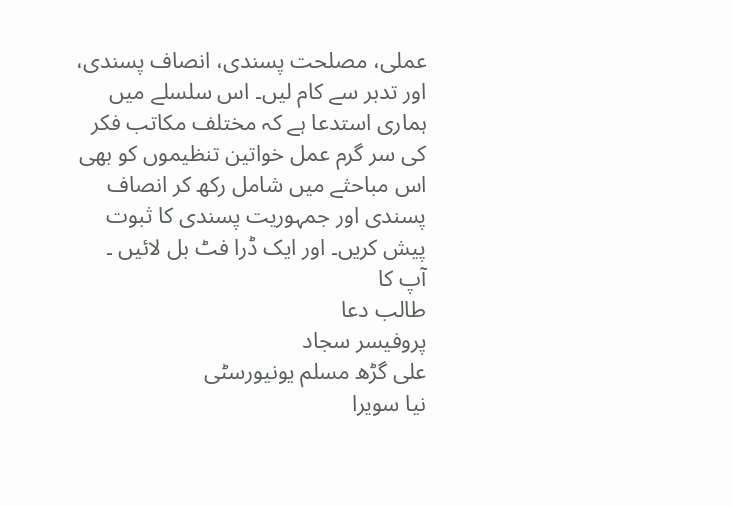عملی، مصلحت پسندی، انصاف پسندی، اور تدبر سے کام لیں۔ اس سلسلے میں ہماری استدعا ہے کہ مختلف مکاتب فکر کی سر گرم عمل خواتین تنظیموں کو بھی اس مباحثے میں شامل رکھ کر انصاف پسندی اور جمہوریت پسندی کا ثبوت پیش کریں۔ اور ایک ڈرا فٹ بل لائیں ۔
آپ کا
طالب دعا
پروفیسر سجاد
علی گڑھ مسلم یونیورسٹی
نیا سویرا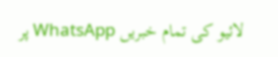لائیو کی تمام خبریں WhatsApp پر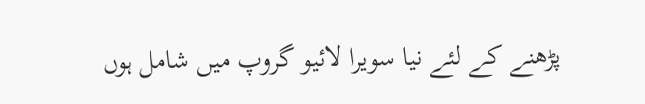پڑھنے کے لئے نیا سویرا لائیو گروپ میں شامل ہوں